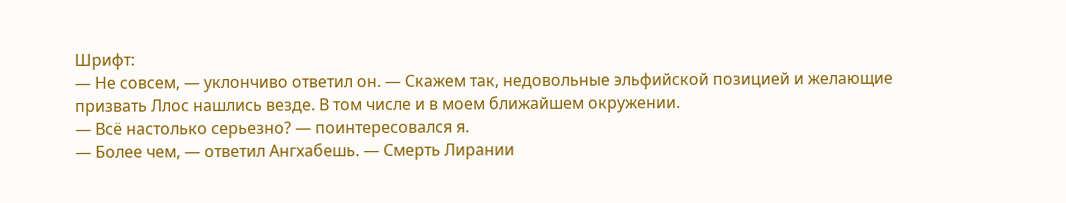Шрифт:
— Не совсем, — уклончиво ответил он. — Скажем так, недовольные эльфийской позицией и желающие призвать Ллос нашлись везде. В том числе и в моем ближайшем окружении.
— Всё настолько серьезно? — поинтересовался я.
— Более чем, — ответил Ангхабешь. — Смерть Лирании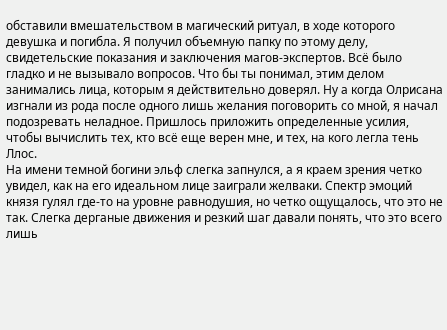обставили вмешательством в магический ритуал, в ходе которого девушка и погибла. Я получил объемную папку по этому делу, свидетельские показания и заключения магов-экспертов. Всё было гладко и не вызывало вопросов. Что бы ты понимал, этим делом занимались лица, которым я действительно доверял. Ну а когда Олрисана изгнали из рода после одного лишь желания поговорить со мной, я начал подозревать неладное. Пришлось приложить определенные усилия, чтобы вычислить тех, кто всё еще верен мне, и тех, на кого легла тень Ллос.
На имени темной богини эльф слегка запнулся, а я краем зрения четко увидел, как на его идеальном лице заиграли желваки. Спектр эмоций князя гулял где-то на уровне равнодушия, но четко ощущалось, что это не так. Слегка дерганые движения и резкий шаг давали понять, что это всего лишь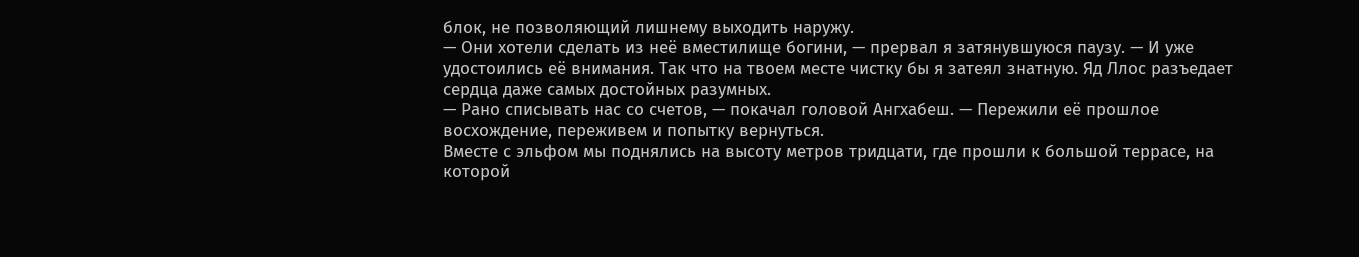блок, не позволяющий лишнему выходить наружу.
— Они хотели сделать из неё вместилище богини, — прервал я затянувшуюся паузу. — И уже удостоились её внимания. Так что на твоем месте чистку бы я затеял знатную. Яд Ллос разъедает сердца даже самых достойных разумных.
— Рано списывать нас со счетов, — покачал головой Ангхабеш. — Пережили её прошлое восхождение, переживем и попытку вернуться.
Вместе с эльфом мы поднялись на высоту метров тридцати, где прошли к большой террасе, на которой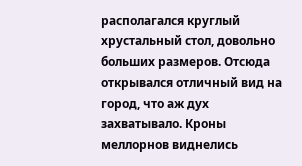располагался круглый хрустальный стол, довольно больших размеров. Отсюда открывался отличный вид на город, что аж дух захватывало. Кроны меллорнов виднелись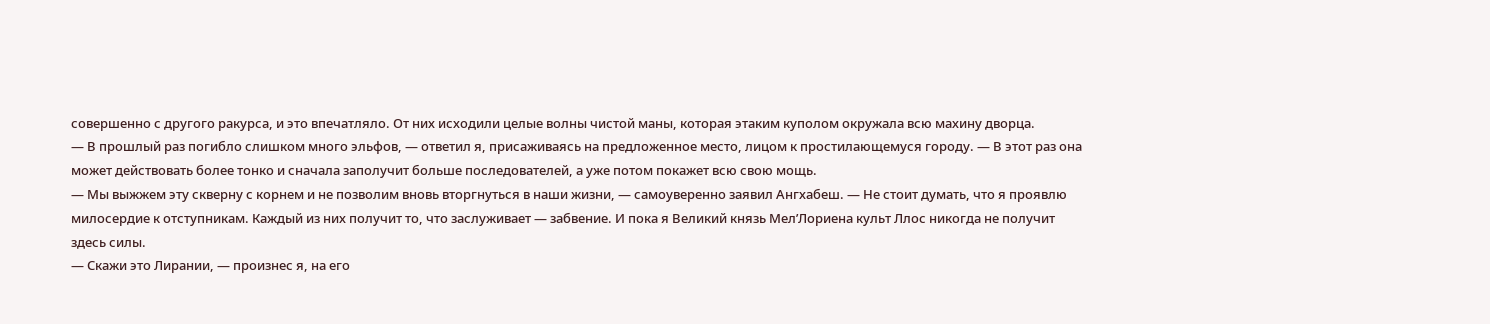совершенно с другого ракурса, и это впечатляло. От них исходили целые волны чистой маны, которая этаким куполом окружала всю махину дворца.
— В прошлый раз погибло слишком много эльфов, — ответил я, присаживаясь на предложенное место, лицом к простилающемуся городу. — В этот раз она может действовать более тонко и сначала заполучит больше последователей, а уже потом покажет всю свою мощь.
— Мы выжжем эту скверну с корнем и не позволим вновь вторгнуться в наши жизни, — самоуверенно заявил Ангхабеш. — Не стоит думать, что я проявлю милосердие к отступникам. Каждый из них получит то, что заслуживает — забвение. И пока я Великий князь Мел’Лориена культ Ллос никогда не получит здесь силы.
— Скажи это Лирании, — произнес я, на его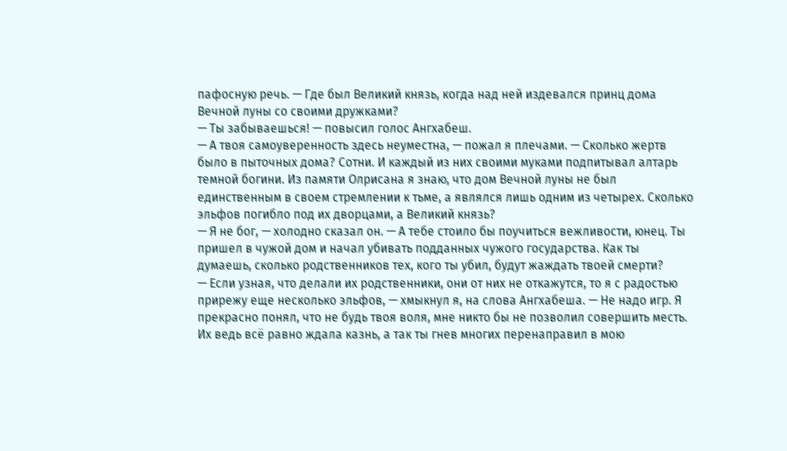пафосную речь. — Где был Великий князь, когда над ней издевался принц дома Вечной луны со своими дружками?
— Ты забываешься! — повысил голос Ангхабеш.
— А твоя самоуверенность здесь неуместна, — пожал я плечами. — Сколько жертв было в пыточных дома? Сотни. И каждый из них своими муками подпитывал алтарь темной богини. Из памяти Олрисана я знаю, что дом Вечной луны не был единственным в своем стремлении к тьме, а являлся лишь одним из четырех. Сколько эльфов погибло под их дворцами, а Великий князь?
— Я не бог, — холодно сказал он. — А тебе стоило бы поучиться вежливости, юнец. Ты пришел в чужой дом и начал убивать подданных чужого государства. Как ты думаешь, сколько родственников тех, кого ты убил, будут жаждать твоей смерти?
— Если узная, что делали их родственники, они от них не откажутся, то я с радостью прирежу еще несколько эльфов, — хмыкнул я, на слова Ангхабеша. — Не надо игр. Я прекрасно понял, что не будь твоя воля, мне никто бы не позволил совершить месть. Их ведь всё равно ждала казнь, а так ты гнев многих перенаправил в мою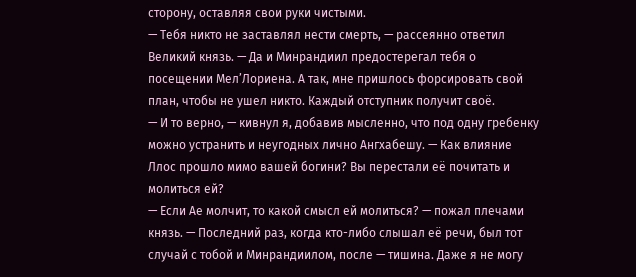сторону, оставляя свои руки чистыми.
— Тебя никто не заставлял нести смерть, — рассеянно ответил Великий князь. — Да и Минрандиил предостерегал тебя о посещении Мел’Лориена. А так, мне пришлось форсировать свой план, чтобы не ушел никто. Каждый отступник получит своё.
— И то верно, — кивнул я, добавив мысленно, что под одну гребенку можно устранить и неугодных лично Ангхабешу. — Как влияние Ллос прошло мимо вашей богини? Вы перестали её почитать и молиться ей?
— Если Ае молчит, то какой смысл ей молиться? — пожал плечами князь. — Последний раз, когда кто-либо слышал её речи, был тот случай с тобой и Минрандиилом, после — тишина. Даже я не могу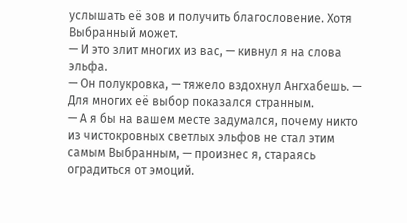услышать её зов и получить благословение. Хотя Выбранный может.
— И это злит многих из вас, — кивнул я на слова эльфа.
— Он полукровка, — тяжело вздохнул Ангхабешь. — Для многих её выбор показался странным.
— А я бы на вашем месте задумался, почему никто из чистокровных светлых эльфов не стал этим самым Выбранным, — произнес я, стараясь оградиться от эмоций.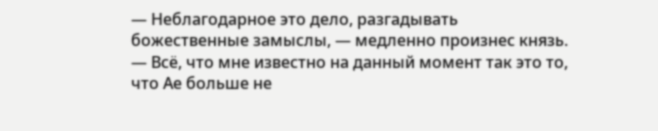— Неблагодарное это дело, разгадывать божественные замыслы, — медленно произнес князь. — Всё, что мне известно на данный момент так это то, что Ае больше не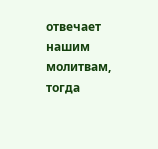отвечает нашим молитвам, тогда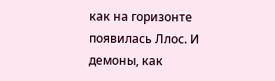как на горизонте появилась Ллос. И демоны, как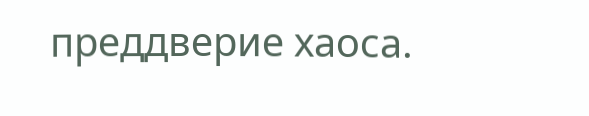преддверие хаоса.